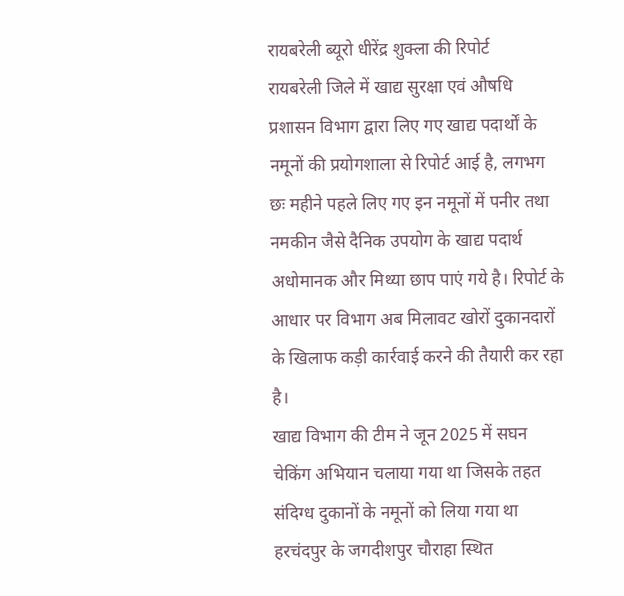रायबरेली ब्यूरो धीरेंद्र शुक्ला की रिपोर्ट
रायबरेली जिले में खाद्य सुरक्षा एवं औषधि प्रशासन विभाग द्वारा लिए गए खाद्य पदार्थों के नमूनों की प्रयोगशाला से रिपोर्ट आई है, लगभग छः महीने पहले लिए गए इन नमूनों में पनीर तथा नमकीन जैसे दैनिक उपयोग के खाद्य पदार्थ अधोमानक और मिथ्या छाप पाएं गये है। रिपोर्ट के आधार पर विभाग अब मिलावट खोरों दुकानदारों के खिलाफ कड़ी कार्रवाई करने की तैयारी कर रहा है।
खाद्य विभाग की टीम ने जून 2025 में सघन चेकिंग अभियान चलाया गया था जिसके तहत संदिग्ध दुकानों के नमूनों को लिया गया था हरचंदपुर के जगदीशपुर चौराहा स्थित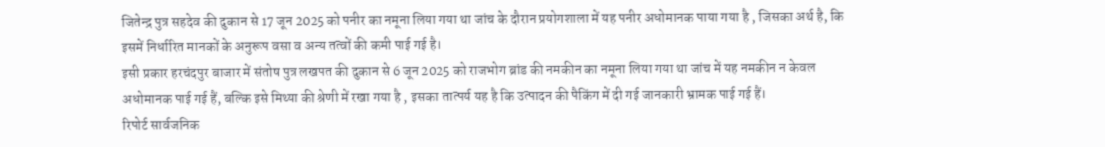जितेन्द्र पुत्र सहदेव की दुकान से 17 जून 2025 को पनीर का नमूना लिया गया था जांच के दौरान प्रयोगशाला में यह पनीर अधोमानक पाया गया है , जिसका अर्थ है, कि इसमें निर्धारित मानकों के अनुरूप वसा व अन्य तत्वों की कमी पाई गई है।
इसी प्रकार हरचंदपुर बाजार में संतोष पुत्र लखपत की दुकान से 6 जून 2025 को राजभोग ब्रांड की नमकीन का नमूना लिया गया था जांच में यह नमकीन न केवल अधोमानक पाई गई हैं, बल्कि इसे मिथ्या की श्रेणी में रखा गया है , इसका तात्पर्य यह है कि उत्पादन की पैकिंग में दी गई जानकारी भ्रामक पाई गई हैं।
रिपोर्ट सार्वजनिक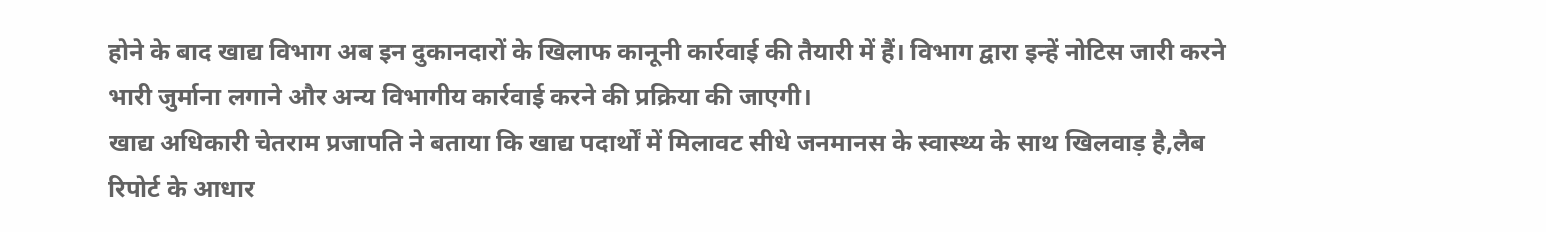होने के बाद खाद्य विभाग अब इन दुकानदारों के खिलाफ कानूनी कार्रवाई की तैयारी में हैं। विभाग द्वारा इन्हें नोटिस जारी करने भारी जुर्माना लगाने और अन्य विभागीय कार्रवाई करने की प्रक्रिया की जाएगी।
खाद्य अधिकारी चेतराम प्रजापति ने बताया कि खाद्य पदार्थों में मिलावट सीधे जनमानस के स्वास्थ्य के साथ खिलवाड़ है,लैब रिपोर्ट के आधार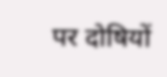पर दोषियों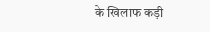के खिलाफ कड़ी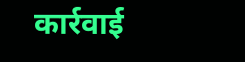कार्रवाई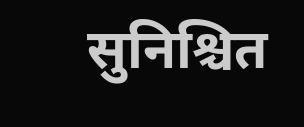सुनिश्चित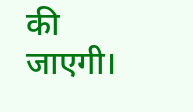की जाएगी।